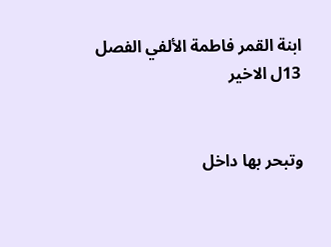ابنة القمر فاطمة الألفي الفصل 13ل الاخير


وتبحر بها داخل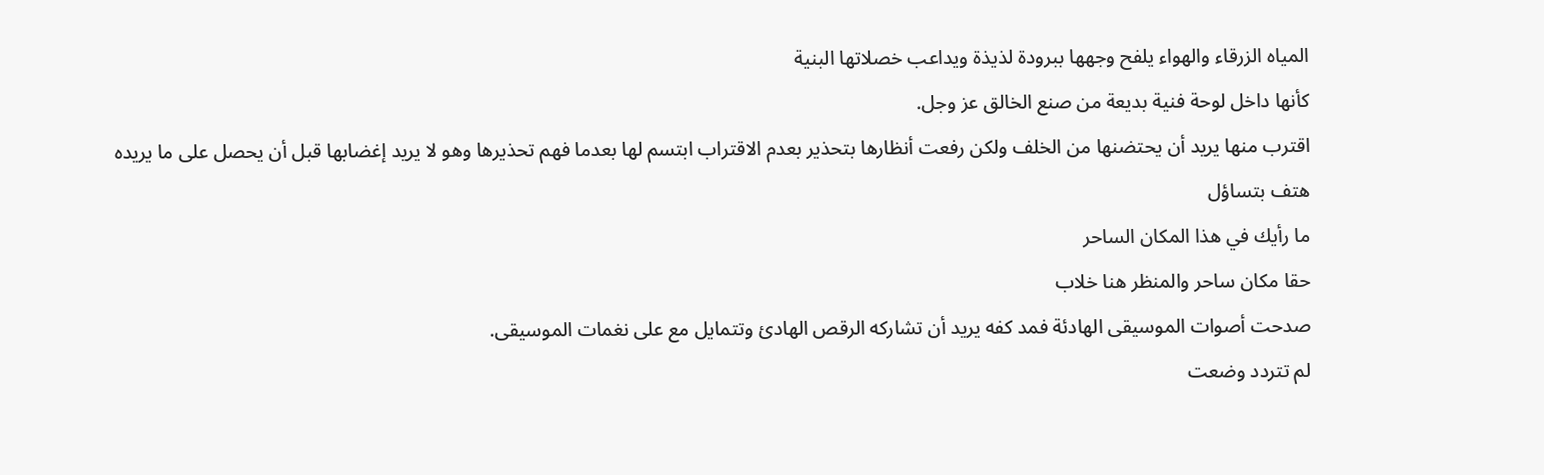المياه الزرقاء والهواء يلفح وجهها ببرودة لذيذة ويداعب خصلاتها البنية
كأنها داخل لوحة فنية بديعة من صنع الخالق عز وجل.
اقترب منها يريد أن يحتضنها من الخلف ولكن رفعت أنظارها بتحذير بعدم الاقتراب ابتسم لها بعدما فهم تحذيرها وهو لا يريد إغضابها قبل أن يحصل على ما يريده
هتف بتساؤل
ما رأيك في هذا المكان الساحر
حقا مكان ساحر والمنظر هنا خلاب
صدحت أصوات الموسيقى الهادئة فمد كفه يريد أن تشاركه الرقص الهادئ وتتمايل مع على نغمات الموسيقى.
لم تتردد وضعت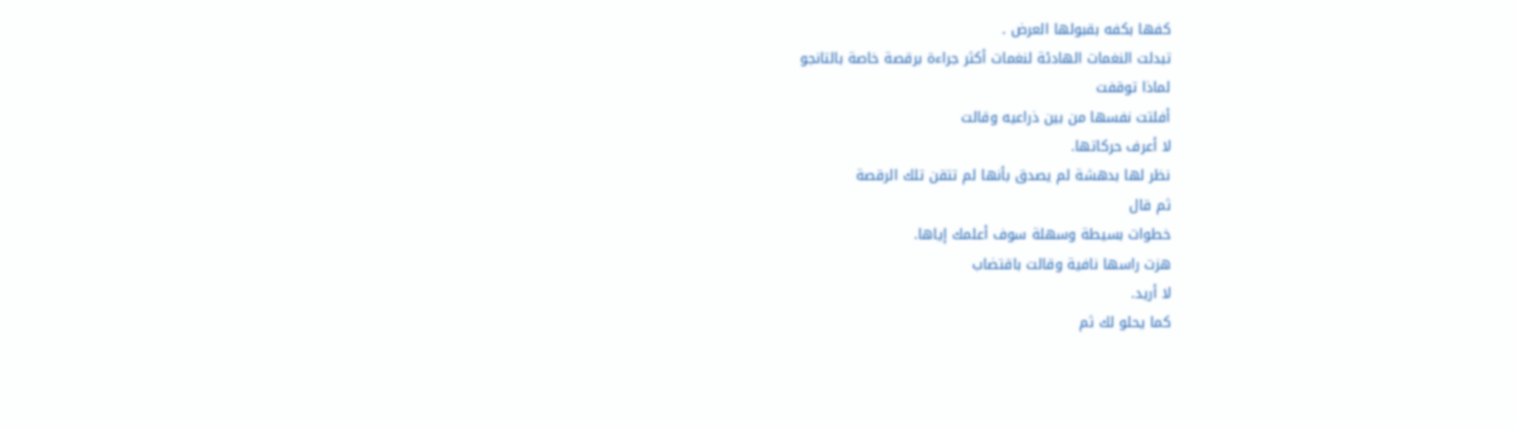كفها بكفه بقبولها العرض .
تبدلت النغمات الهادئة لنغمات أكثر جراءة برقصة خاصة بالتانجو
لماذا توقفت
أفلتت نفسها من بين ذراعيه وقالت
لا أعرف حركاتها.
نظر لها بدهشة لم يصدق بأنها لم تتقن تلك الرقصة
ثم قال
خطوات بسيطة وسهلة سوف أعلمك إياها.
هزت راسها نافية وقالت باقتضاب
لا أريد.
كما يحلو لك ثم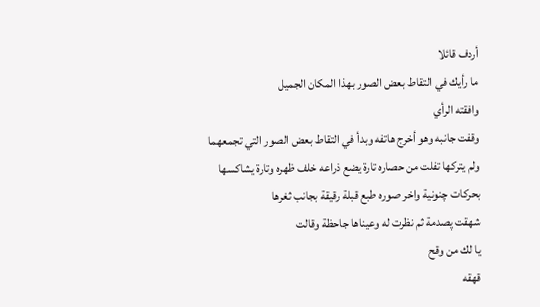أردف قائلا
ما رأيك في التقاط بعض الصور بهذا المكان الجميل
وافقته الرأي
وقفت جانبه وهو أخرج هاتفه وبدأ في التقاط بعض الصور التي تجمعهما ولم يتركها تفلت من حصاره تارة يضع ذراعه خلف ظهره وتارة يشاكسها بحركات چنونية واخر صوره طبع قبلة رقيقة بجانب ثغرها
شهقت پصدمة ثم نظرت له وعيناها جاحظة وقالت
يا لك من وقح
قهقه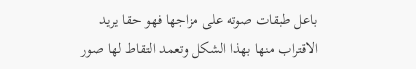باعل طبقات صوته على مزاجها فهو حقا يريد الاقتراب منها بهذا الشكل وتعمد التقاط لها صور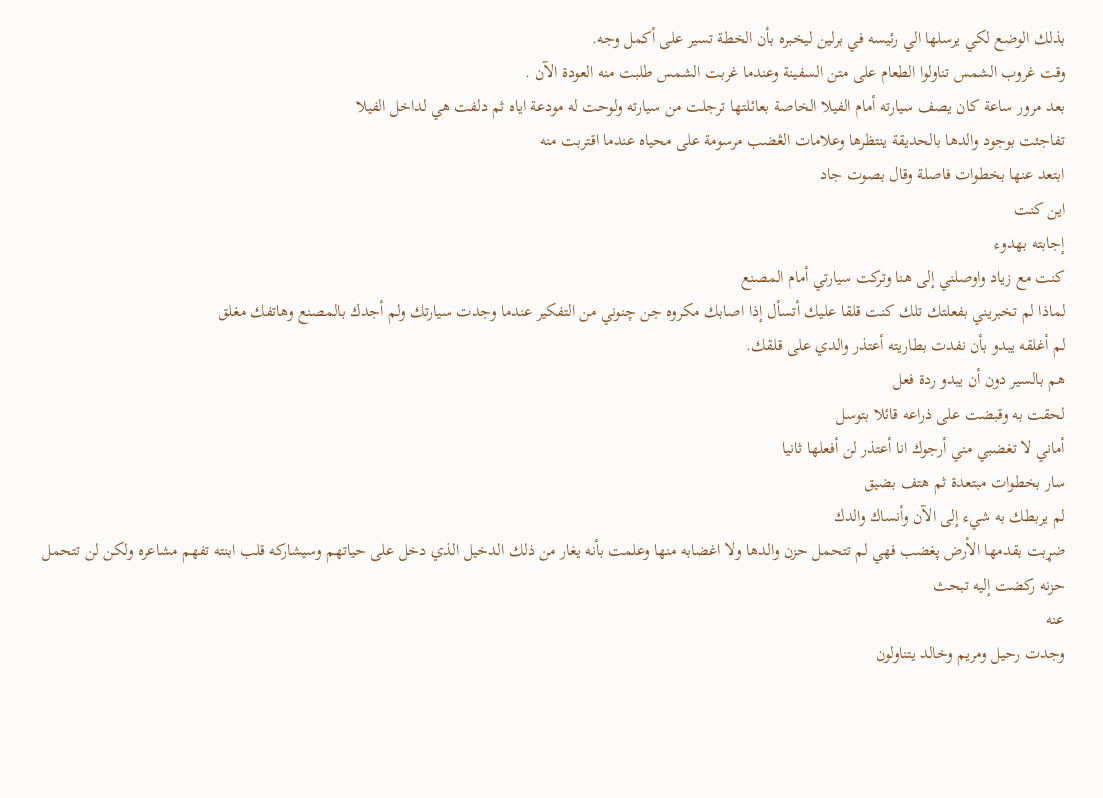بذلك الوضع لكي يرسلها الي رئيسه في برلين ليخبره بأن الخطة تسير على أكمل وجه.
وقت غروب الشمس تناولوا الطعام على متن السفينة وعندما غربت الشمس طلبت منه العودة الآن .
بعد مرور ساعة كان يصف سيارته أمام الفيلا الخاصة بعائلتها ترجلت من سيارته ولوحت له مودعة اياه ثم دلفت هي لداخل الفيلا
تفاجئت بوجود والدها بالحديقة ينتظرها وعلامات الڠضب مرسومة على محياه عندما اقتربت منه
ابتعد عنها بخطوات فاصلة وقال بصوت جاد
اين كنت
إجابته بهدوء
كنت مع زياد واوصلني إلى هنا وتركت سيارتي أمام المصنع
لماذا لم تخبريني بفعلتك تلك كنت قلقا عليك أتسأل إذا اصابك مكروه جن چنوني من التفكير عندما وجدت سيارتك ولم أجدك بالمصنع وهاتفك مغلق
لم أغلقه يبدو بأن نفدت بطاريته أعتذر والدي على قلقك.
هم بالسير دون أن يبدو ردة فعل
لحقت به وقبضت على ذراعه قائلا بتوسل
أماني لا تغضبي مني أرجوك انا أعتذر لن أفعلها ثانيا
سار بخطوات مبتعدة ثم هتف بضيق
لم يربطك به شيء إلى الآن وأنساك والدك
ضړبت بقدمها الأرض پغضب فهي لم تتحمل حزن والدها ولا اغضابه منها وعلمت بأنه يغار من ذلك الدخيل الذي دخل على حياتهم وسيشاركه قلب ابنته تفهم مشاعره ولكن لن تتحمل حزنه ركضت إليه تبحث
عنه
وجدت رحيل ومريم وخالد يتناولون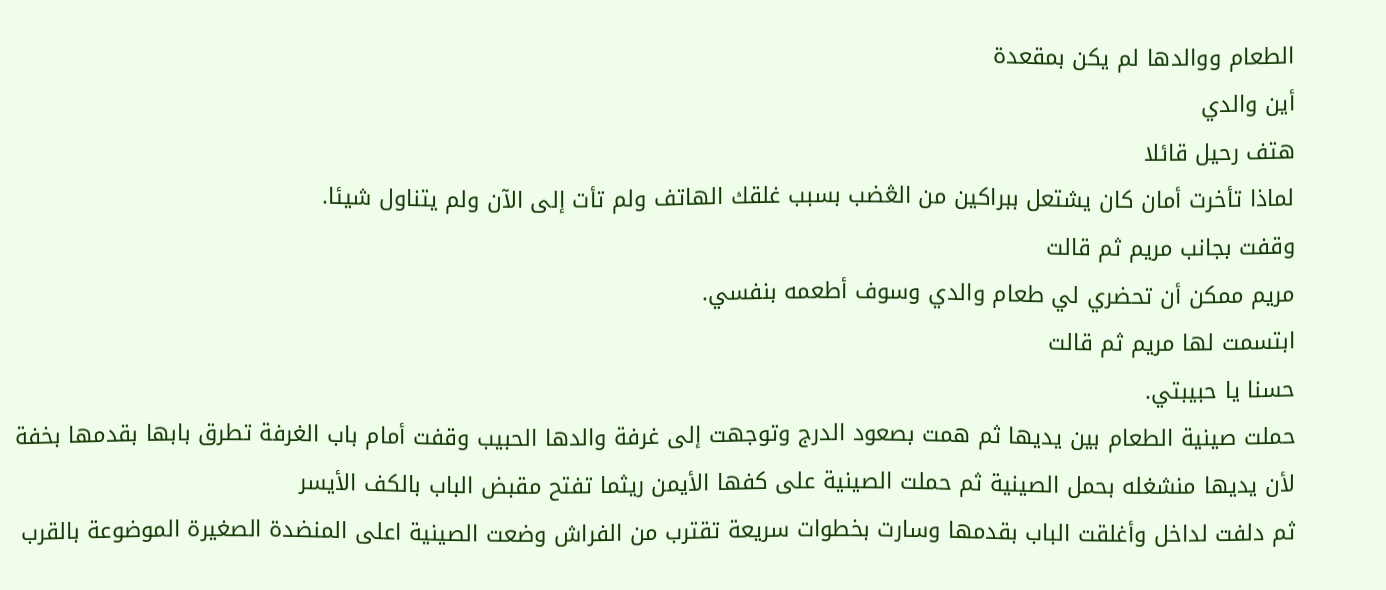الطعام ووالدها لم يكن بمقعدة
أين والدي
هتف رحيل قائلا
لماذا تأخرت أمان كان يشتعل ببراكين من الڠضب بسبب غلقك الهاتف ولم تأت إلى الآن ولم يتناول شيئا.
وقفت بجانب مريم ثم قالت
مريم ممكن أن تحضري لي طعام والدي وسوف أطعمه بنفسي.
ابتسمت لها مريم ثم قالت
حسنا يا حبيبتي.
حملت صينية الطعام بين يديها ثم همت بصعود الدرج وتوجهت إلى غرفة والدها الحبيب وقفت أمام باب الغرفة تطرق بابها بقدمها بخفة لأن يديها منشغله بحمل الصينية ثم حملت الصينية على كفها الأيمن ريثما تفتح مقبض الباب بالكف الأيسر
ثم دلفت لداخل وأغلقت الباب بقدمها وسارت بخطوات سريعة تقترب من الفراش وضعت الصينية اعلى المنضدة الصغيرة الموضوعة بالقرب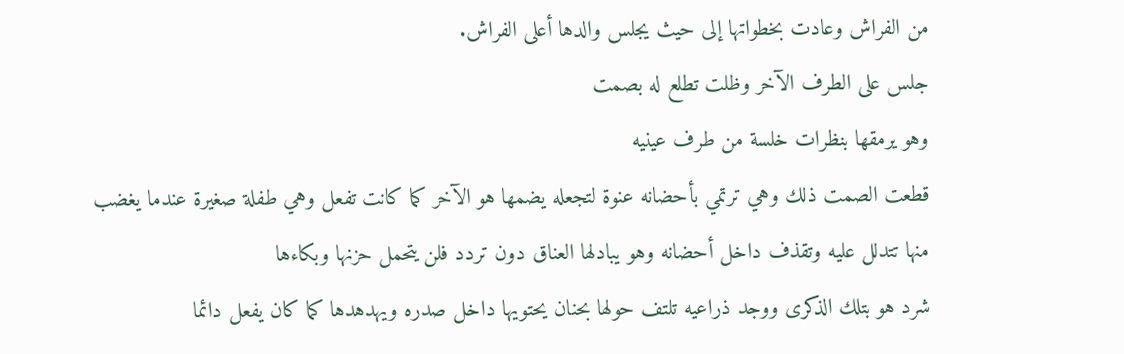من الفراش وعادت بخطواتها إلى حيث يجلس والدها أعلى الفراش.
جلس على الطرف الآخر وظلت تطلع له بصمت
وهو يرمقها بنظرات خلسة من طرف عينيه
قطعت الصمت ذلك وهي ترتمي بأحضانه عنوة لتجعله يضمها هو الآخر كما كانت تفعل وهي طفلة صغيرة عندما يغضب منها تتدلل عليه وتقذف داخل أحضانه وهو يبادلها العناق دون تردد فلن يتحمل حزنها وبكاءها
شرد هو بتلك الذكرى ووجد ذراعيه تلتف حولها بحنان يحتويها داخل صدره ويهدهدها كما كان يفعل دائما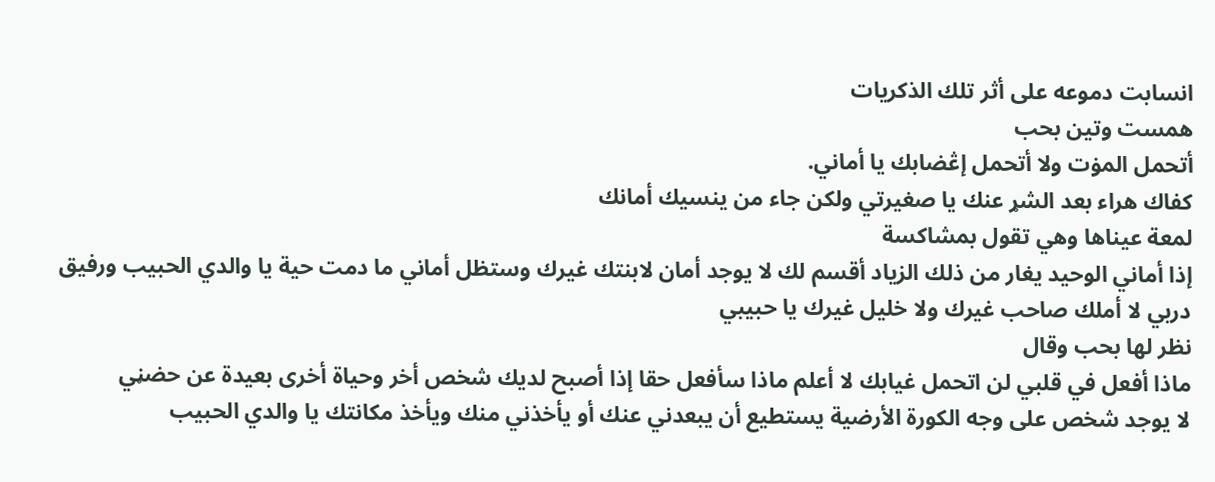انسابت دموعه على أثر تلك الذكريات
همست وتين بحب
أتحمل المۏت ولا أتحمل إڠضابك يا أماني.
كفاك هراء بعد الشړ عنك يا صغيرتي ولكن جاء من ينسيك أمانك
لمعة عيناها وهي تقول بمشاكسة
إذا أماني الوحيد يغار من ذلك الزياد أقسم لك لا يوجد أمان لابنتك غيرك وستظل أماني ما دمت حية يا والدي الحبيب ورفيق دربي لا أملك صاحب غيرك ولا خليل غيرك يا حبيبي
نظر لها بحب وقال
ماذا أفعل في قلبي لن اتحمل غيابك لا أعلم ماذا سأفعل حقا إذا أصبح لديك شخص أخر وحياة أخرى بعيدة عن حضڼي
لا يوجد شخص على وجه الكورة الأرضية يستطيع أن يبعدني عنك أو يأخذني منك ويأخذ مكانتك يا والدي الحبيب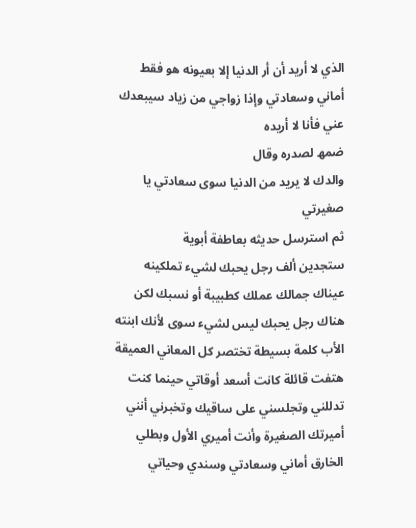الذي لا أريد أن أر الدنيا إلا بعيونه هو فقط أماني وسعادتي وإذا زواجي من زياد سيبعدك عني فأنا لا أريده
ضمھ لصدره وقال
والدك لا يريد من الدنيا سوى سعادتي يا صغيرتي
ثم استرسل حديثه بعاطفة أبوية
ستجدين ألف رجل يحبك لشيء تملكينه عيناك جمالك عملك كطبيبة أو نسبك لكن هناك رجل يحبك ليس لشيء سوى لأنك ابنته الأب كلمة بسيطة تختصر كل المعاني العميقة
هتفت قائلة كانت أسعد أوقاتي حينما كنت تدللني وتجلسني على ساقيك وتخبرني أنني أميرتك الصغيرة وأنت أميري الأول وبطلي الخارق أماني وسعادتي وسندي وحياتي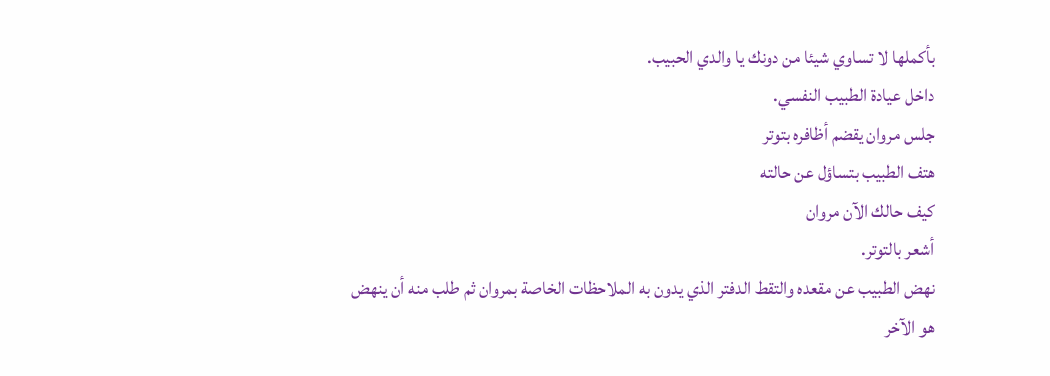بأكملها لا تساوي شيئا من دونك يا والدي الحبيب.
داخل عيادة الطبيب النفسي.
جلس مروان يقضم أظافره بتوتر
هتف الطبيب بتساؤل عن حالته
كيف حالك الآن مروان
أشعر بالتوتر.
نهض الطبيب عن مقعده والتقط الدفتر الذي يدون به الملاحظات الخاصة بمروان ثم طلب منه أن ينهض هو الآخر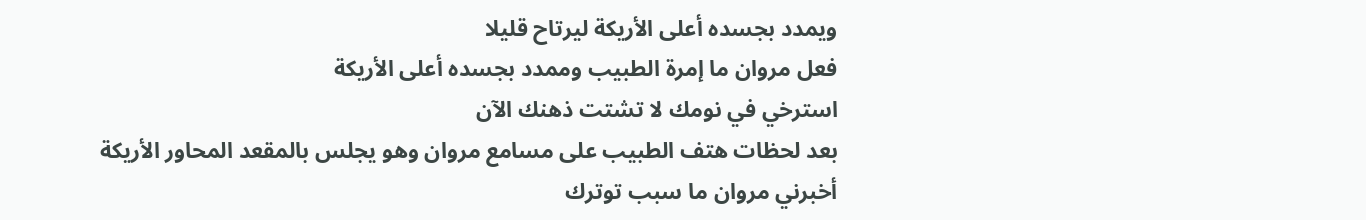ويمدد بجسده أعلى الأريكة ليرتاح قليلا
فعل مروان ما إمرة الطبيب وممدد بجسده أعلى الأريكة
استرخي في نومك لا تشتت ذهنك الآن
بعد لحظات هتف الطبيب على مسامع مروان وهو يجلس بالمقعد المحاور الأريكة
أخبرني مروان ما سبب توترك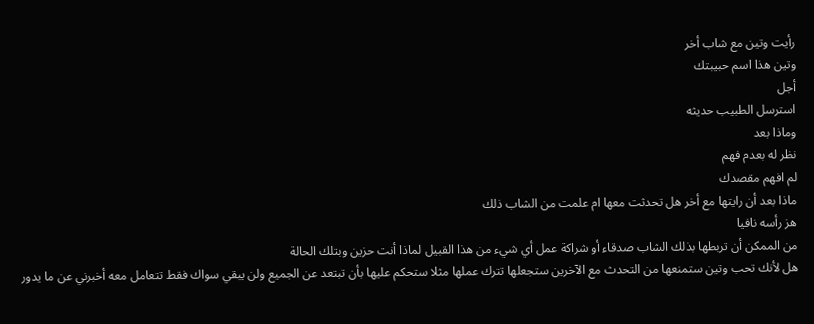رأيت وتين مع شاب أخر
وتين هذا اسم حبيبتك
أجل
استرسل الطبيب حديثه
وماذا بعد
نظر له بعدم فهم
لم افهم مقصدك
ماذا بعد أن رايتها مع أخر هل تحدثت معها ام علمت من الشاب ذلك
هز رأسه نافيا
من الممكن أن تربطها بذلك الشاب صدقاء أو شراكة عمل أي شيء من هذا القبيل لماذا أنت حزين وبتلك الحالة
هل لأنك تحب وتين ستمنعها من التحدث مع الآخرين ستجعلها تترك عملها مثلا ستحكم عليها بأن تبتعد عن الجميع ولن يبقي سواك فقط تتعامل معه أخبرني عن ما يدور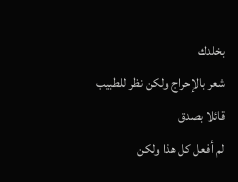بخلدك
شعر بالإحراج ولكن نظر للطبيب قائلا بصدق
لم أفعل كل هذا ولكن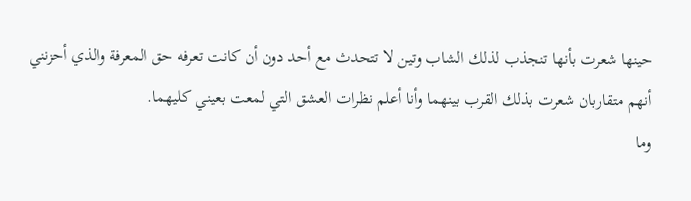حينها شعرت بأنها تنجذب لذلك الشاب وتين لا تتحدث مع أحد دون أن كانت تعرفه حق المعرفة والذي أحزنني أنهم متقاربان شعرت بذلك القرب بينهما وأنا أعلم نظرات العشق التي لمعت بعيني كليهما.
وما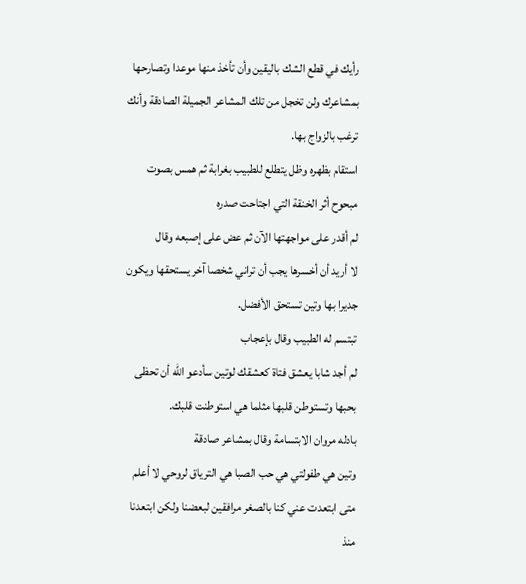رأيك في قطع الشك باليقين وأن تأخذ منها موعدا وتصارحها بمشاعرك ولن تخجل من تلك المشاعر الجميلة الصادقة وأنك ترغب بالزواج بها.
استقام بظهره وظل يتطلع للطبيب بغرابة ثم همس بصوت مبحوح أثر الخنقة التي اجتاحت صدره
لم أقدر على مواجهتها الآن ثم عض على إصبعه وقال
لا أريد أن أخسرها يجب أن تراني شخصا آخر يستحقها ويكون جديرا بها وتين تستحق الأفضل.
تبتسم له الطبيب وقال بإعجاب
لم أجد شابا يعشق فتاة كعشقك لوتين سأدعو الله أن تحظى بحبها وتستوطن قلبها مثلما هي استوطنت قلبك.
بادله مروان الابتسامة وقال بمشاعر صادقة
وتين هي طفولتي هي حب الصبا هي الترياق لروحي لا أعلم متى ابتعدت عني كنا بالصغر مرافقين لبعضنا ولكن ابتعدنا منذ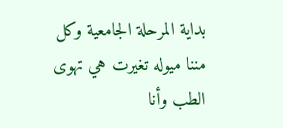بداية المرحلة الجامعية وكل مننا ميوله تغيرت هي تهوى الطب وأنا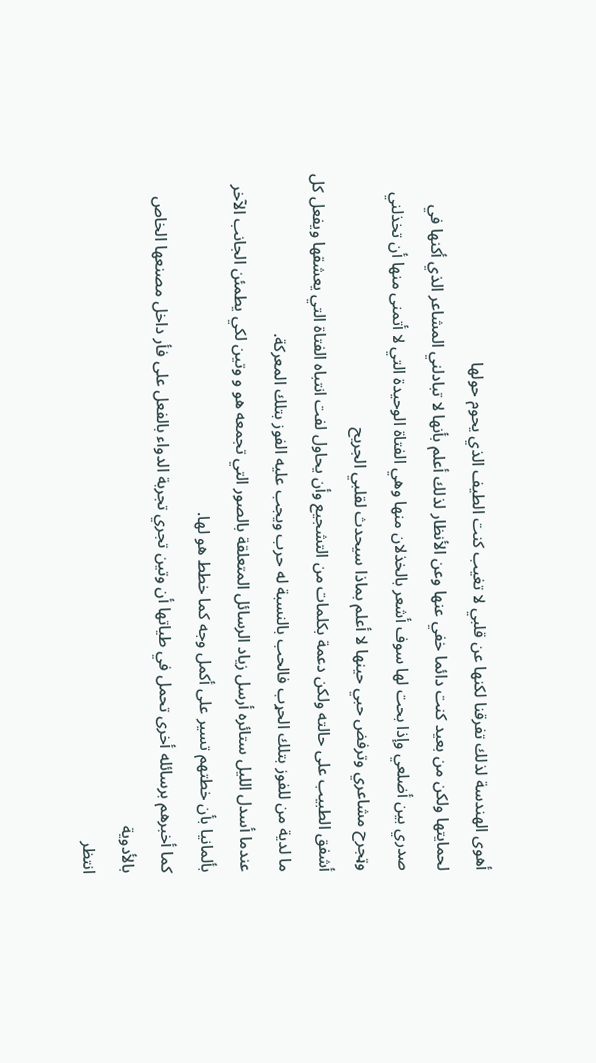أهوى الهندسة لذلك تفرقنا لكنها عن قلبي لا تغيب كنت الطيف الذي يحوم حولها
لحمايتها ولكن من بعيد كنت دائما خفي عنها وعن الأنظار لذلك أعلم بأنها لا تبادلني المشاعر الذي أكنها في صدري بين أضلعي وإذا بحت لها سوف أشعر بالخذلان منها وهي الفتاة الوحيدة التي لا أتمنى منها أن تخذلني وټجرح مشاعري وترفض حبي حينها لا أعلم بماذا سيحدث لقلبي الجريح
أشفق الطبيب على حالته ولكن دعمة بكلمات من التشجيع وأن يحاول لفت انتباه الفتاة التي يعشقها ويفعل كل ما لدية من للفوز بتلك الحړب فالحب بالنسبة له حرب ويجب عليه الفوز بتلك المعركة.
عندما أسدل الليل ستائره أرسل زياد الرسائل المتعلقة بالصور التي تجمعه هو و وتين لكي يطمئن الجانب الآخر بألمانيا بأن خطتهم تسير على أكمل وجه كما خطط هو لها.
كما أخبرهم برسائله أخرى تحمل في طياتها أن وتين تجري تجربة الدواء بالفعل على فأر داخل مصنعها الخاص بالأدوية
انتظر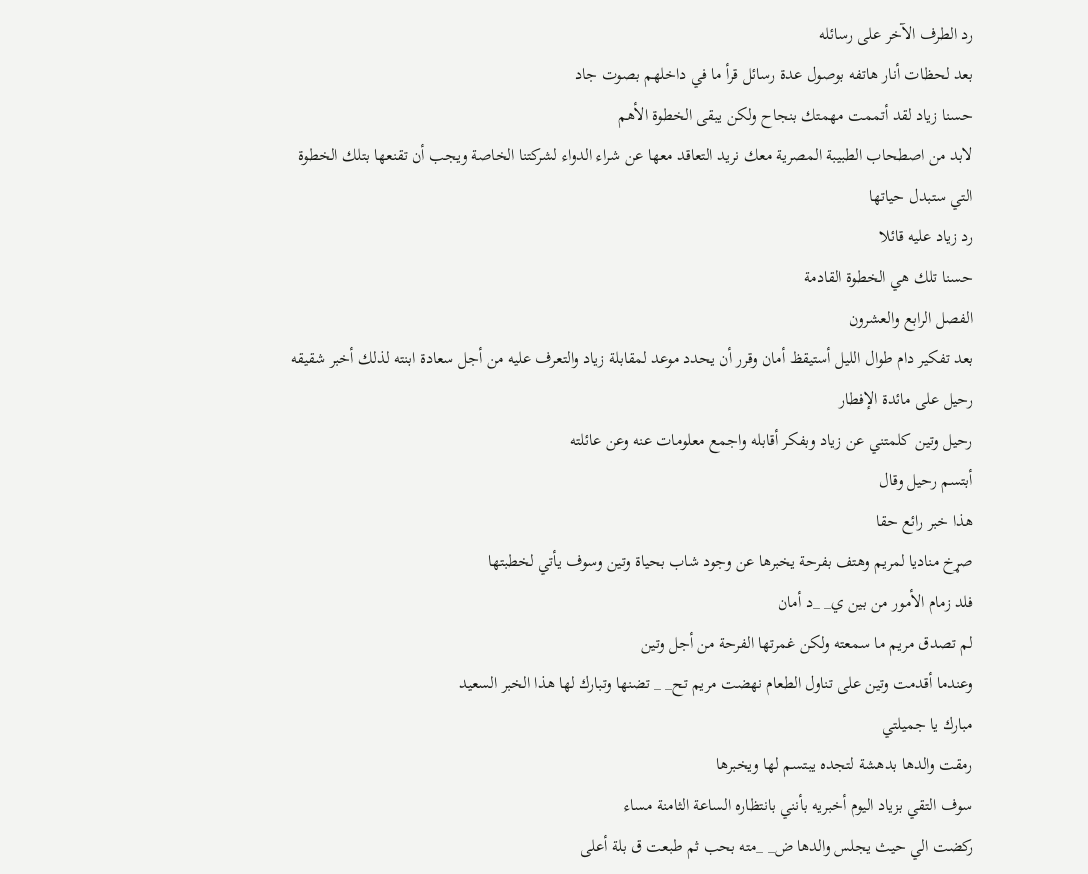رد الطرف الآخر على رسائله
بعد لحظات أنار هاتفه بوصول عدة رسائل قرأ ما في داخلهم بصوت جاد
حسنا زياد لقد أتممت مهمتك بنجاح ولكن يبقى الخطوة الأهم
لابد من اصطحاب الطبيبة المصرية معك نريد التعاقد معها عن شراء الدواء لشركتنا الخاصة ويجب أن تقنعها بتلك الخطوة التي ستبدل حياتها
رد زياد عليه قائلا
حسنا تلك هي الخطوة القادمة
الفصل الرابع والعشرون
بعد تفكير دام طوال الليل أستيقظ أمان وقرر أن يحدد موعد لمقابلة زياد والتعرف عليه من أجل سعادة ابنته لذلك أخبر شقيقه رحيل على مائدة الإفطار
رحيل وتين كلمتني عن زياد وبفكر أقابله واجمع معلومات عنه وعن عائلته
أبتسم رحيل وقال
هذا خبر رائع حقا
صړخ مناديا لمريم وهتف بفرحة يخبرها عن وجود شاب بحياة وتين وسوف يأتي لخطبتها
فلد زمام الأمور من بين ي_ _د أمان
لم تصدق مريم ما سمعته ولكن غمرتها الفرحة من أجل وتين
وعندما أقدمت وتين على تناول الطعام نهضت مريم تح_ _ تضنها وتبارك لها هذا الخبر السعيد
مبارك يا جميلتي
رمقت والدها بدهشة لتجده يبتسم لها ويخبرها
سوف التقي بزياد اليوم أخبريه بأنني بانتظاره الساعة الثامنة مساء
ركضت الي حيث يجلس والدها ض_ _مته بحب ثم طبعت ق بلة أعلى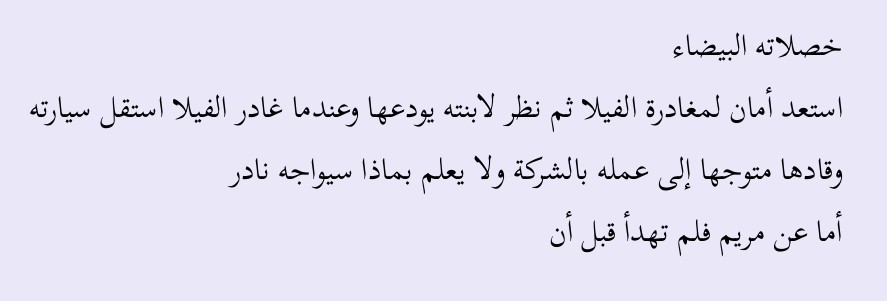خصلاته البيضاء
استعد أمان لمغادرة الفيلا ثم نظر لابنته يودعها وعندما غادر الفيلا استقل سيارته وقادها متوجها إلى عمله بالشركة ولا يعلم بماذا سيواجه نادر
أما عن مريم فلم تهدأ قبل أن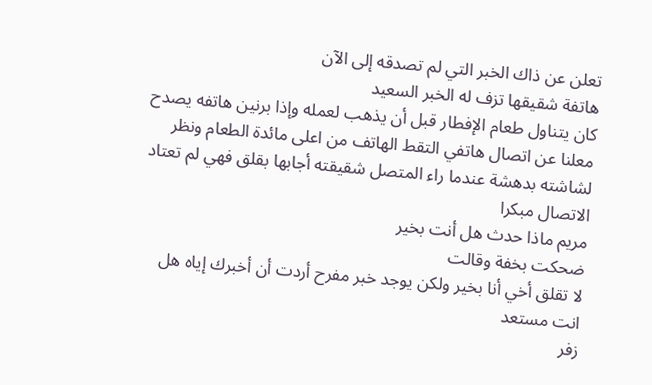تعلن عن ذاك الخبر التي لم تصدقه إلى الآن
هاتفة شقيقها تزف له الخبر السعيد
كان يتناول طعام الإفطار قبل أن يذهب لعمله وإذا برنين هاتفه يصدح معلنا عن اتصال هاتفي التقط الهاتف من اعلى مائدة الطعام ونظر لشاشته بدهشة عندما راء المتصل شقيقته أجابها بقلق فهي لم تعتاد الاتصال مبكرا
مريم ماذا حدث هل أنت بخير
ضحكت بخفة وقالت
لا تقلق أخي أنا بخير ولكن يوجد خبر مفرح أردت أن أخبرك إياه هل انت مستعد
زفر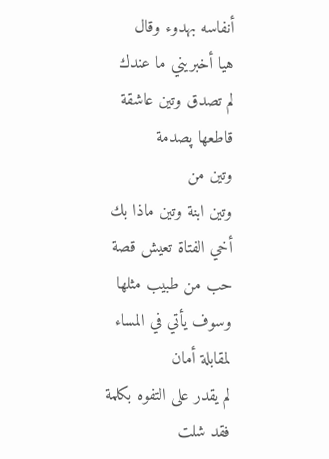أنفاسه بهدوء وقال
هيا أخبريني ما عندك
لم تصدق وتين عاشقة
قاطعها پصدمة
وتين من
وتين ابنة وتين ماذا بك أخي الفتاة تعيش قصة حب من طبيب مثلها وسوف يأتي في المساء لمقابلة أمان
لم يقدر على التفوه بكلمة فقد شلت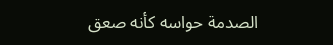الصدمة حواسه كأنه صعق